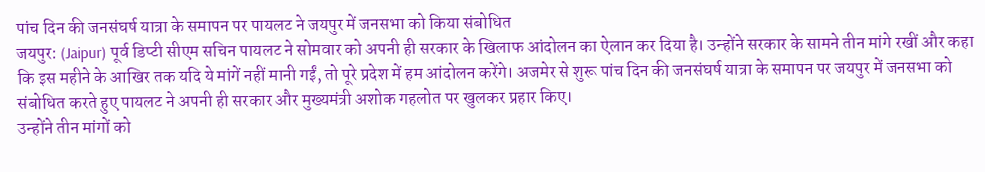पांच दिन की जनसंघर्ष यात्रा के समापन पर पायलट ने जयपुर में जनसभा को किया संबोधित
जयपुर: (Jaipur) पूर्व डिप्टी सीएम सचिन पायलट ने सोमवार को अपनी ही सरकार के खिलाफ आंदोलन का ऐलान कर दिया है। उन्होंने सरकार के सामने तीन मांगे रखीं और कहा कि इस महीने के आखिर तक यदि ये मांगें नहीं मानी गईं, तो पूरे प्रदेश में हम आंदोलन करेंगे। अजमेर से शुरू पांच दिन की जनसंघर्ष यात्रा के समापन पर जयपुर में जनसभा को संबोधित करते हुए पायलट ने अपनी ही सरकार और मुख्यमंत्री अशोक गहलोत पर खुलकर प्रहार किए।
उन्होंने तीन मांगों को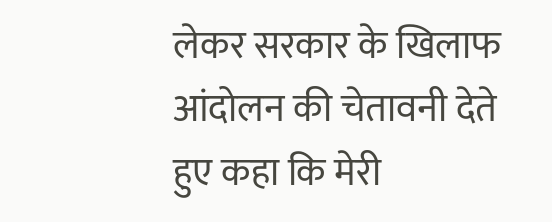लेकर सरकार के खिलाफ आंदोलन की चेतावनी देते हुए कहा कि मेरी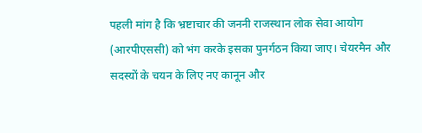पहली मांग है कि भ्रष्टाचार की जननी राजस्थान लोक सेवा आयोग (आरपीएससी) को भंग करके इसका पुनर्गठन किया जाए। चेयरमैन और सदस्यों के चयन के लिए नए कानून और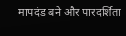मापदंड बने और पारदर्शिता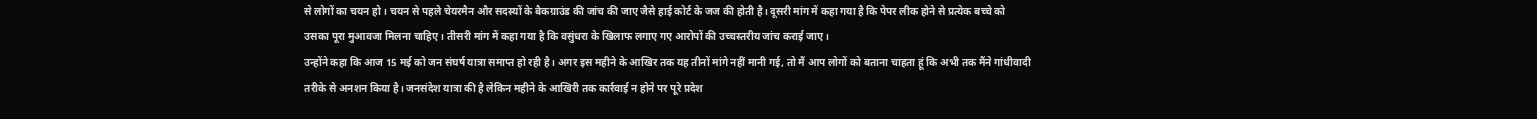से लोगों का चयन हो। चयन से पहले चेयरमैन और सदस्यों के बैकग्राउंड की जांच की जाए जैसे हाई कोर्ट के जज की होती है। दूसरी मांग में कहा गया है कि पेपर लीक होने से प्रत्येक बच्चे को उसका पूरा मुआवजा मिलना चाहिए। तीसरी मांग में कहा गया है कि वसुंधरा के खिलाफ लगाए गए आरोपों की उच्चस्तरीय जांच कराई जाए।
उन्होंने कहा कि आज 15 मई को जन संघर्ष यात्रा समाप्त हो रही है। अगर इस महीने के आखिर तक यह तीनों मांगे नहीं मानी गई, तो मैं आप लोगों को बताना चाहता हूं कि अभी तक मैंने गांधीवादी तरीके से अनशन किया है। जनसंदेश यात्रा की है लेकिन महीने के आखिरी तक कार्रवाई न होने पर पूरे प्रदेश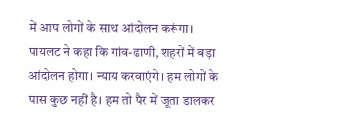में आप लोगों के साथ आंदोलन करूंगा। पायलट ने कहा कि गांव-ढाणी, शहरों में बड़ा आंदोलन होगा। न्याय करवाएंगे। हम लोगों के पास कुछ नहीं है। हम तो पैर में जूता डालकर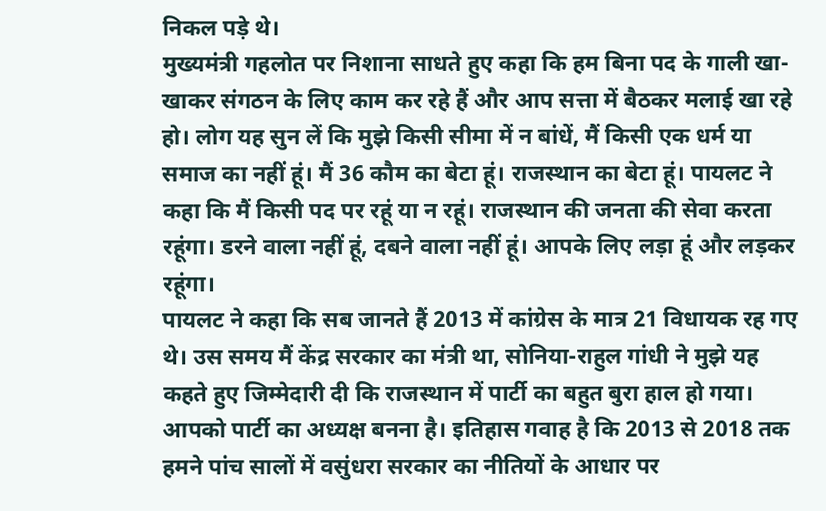निकल पड़े थे।
मुख्यमंत्री गहलोत पर निशाना साधते हुए कहा कि हम बिना पद के गाली खा-खाकर संगठन के लिए काम कर रहे हैं और आप सत्ता में बैठकर मलाई खा रहे हो। लोग यह सुन लें कि मुझे किसी सीमा में न बांधें, मैं किसी एक धर्म या समाज का नहीं हूं। मैं 36 कौम का बेटा हूं। राजस्थान का बेटा हूं। पायलट ने कहा कि मैं किसी पद पर रहूं या न रहूं। राजस्थान की जनता की सेवा करता रहूंगा। डरने वाला नहीं हूं, दबने वाला नहीं हूं। आपके लिए लड़ा हूं और लड़कर रहूंगा।
पायलट ने कहा कि सब जानते हैं 2013 में कांग्रेस के मात्र 21 विधायक रह गए थे। उस समय मैं केंद्र सरकार का मंत्री था, सोनिया-राहुल गांधी ने मुझे यह कहते हुए जिम्मेदारी दी कि राजस्थान में पार्टी का बहुत बुरा हाल हो गया। आपको पार्टी का अध्यक्ष बनना है। इतिहास गवाह है कि 2013 से 2018 तक हमने पांच सालों में वसुंधरा सरकार का नीतियों के आधार पर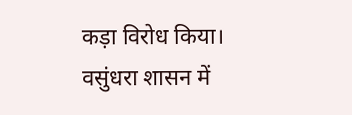कड़ा विरोध किया। वसुंधरा शासन में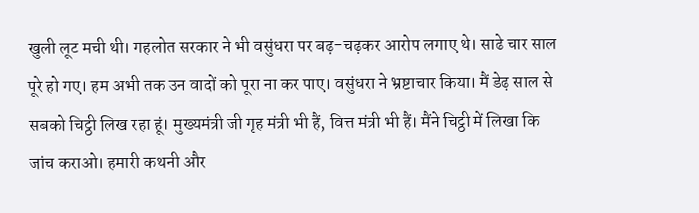खुली लूट मची थी। गहलोत सरकार ने भी वसुंधरा पर बढ़-चढ़कर आरोप लगाए थे। साढे चार साल पूरे हो गए। हम अभी तक उन वादों को पूरा ना कर पाए। वसुंधरा ने भ्रष्टाचार किया। मैं डेढ़ साल से सबको चिट्ठी लिख रहा हूं। मुख्यमंत्री जी गृह मंत्री भी हैं, वित्त मंत्री भी हैं। मैंने चिट्ठी में लिखा कि जांच कराओ। हमारी कथनी और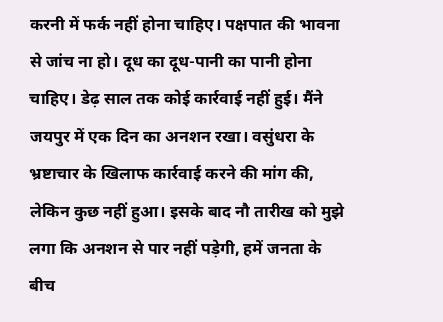करनी में फर्क नहीं होना चाहिए। पक्षपात की भावना से जांच ना हो। दूध का दूध-पानी का पानी होना चाहिए। डेढ़ साल तक कोई कार्रवाई नहीं हुई। मैंने जयपुर में एक दिन का अनशन रखा। वसुंधरा के भ्रष्टाचार के खिलाफ कार्रवाई करने की मांग की, लेकिन कुछ नहीं हुआ। इसके बाद नौ तारीख को मुझे लगा कि अनशन से पार नहीं पड़ेगी, हमें जनता के बीच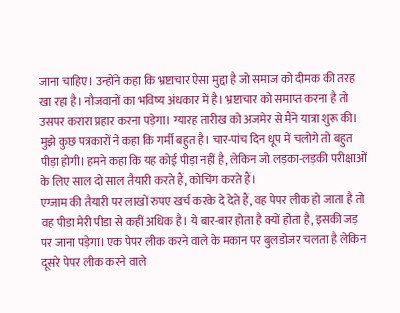जाना चाहिए। उन्होंने कहा कि भ्रष्टाचार ऐसा मुद्दा है जो समाज को दीमक की तरह खा रहा है। नौजवानों का भविष्य अंधकार में है। भ्रष्टाचार को समाप्त करना है तो उसपर करारा प्रहार करना पड़ेगा। ग्यारह तारीख को अजमेर से मैंने यात्रा शुरू की। मुझे कुछ पत्रकारों ने कहा कि गर्मी बहुत है। चार-पांच दिन धूप में चलोगे तो बहुत पीड़ा होगी। हमने कहा कि यह कोई पीड़ा नहीं है, लेकिन जो लड़का-लड़की परीक्षाओं के लिए साल दो साल तैयारी करते हैं, कोचिंग करते हैं।
एग्जाम की तैयारी पर लाखों रुपए खर्च करके दे देते हैं, वह पेपर लीक हो जाता है तो वह पीडा मेरी पीडा से कहीं अधिक है। ये बार-बार होता है क्यों होता है, इसकी जड़ पर जाना पड़ेगा। एक पेपर लीक करने वाले के मकान पर बुलडोजर चलता है लेकिन दूसरे पेपर लीक करने वाले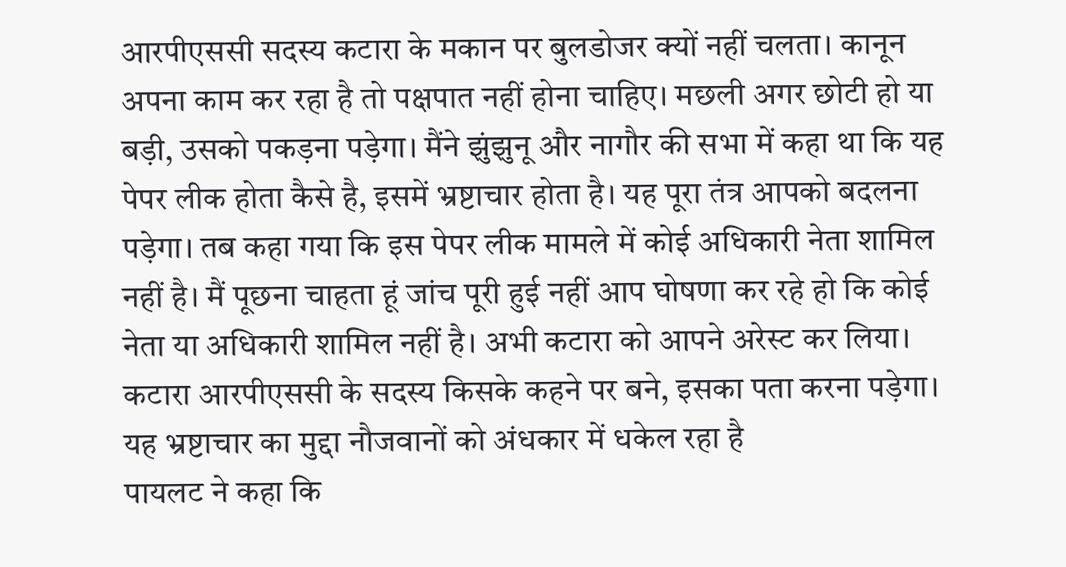आरपीएससी सदस्य कटारा के मकान पर बुलडोजर क्यों नहीं चलता। कानून अपना काम कर रहा है तो पक्षपात नहीं होना चाहिए। मछली अगर छोटी हो या बड़ी, उसको पकड़ना पड़ेगा। मैंने झुंझुनू और नागौर की सभा में कहा था कि यह पेपर लीक होता कैसे है, इसमें भ्रष्टाचार होता है। यह पूरा तंत्र आपको बदलना पड़ेगा। तब कहा गया कि इस पेपर लीक मामले में कोई अधिकारी नेता शामिल नहीं है। मैं पूछना चाहता हूं जांच पूरी हुई नहीं आप घोषणा कर रहे हो कि कोई नेता या अधिकारी शामिल नहीं है। अभी कटारा को आपने अरेस्ट कर लिया। कटारा आरपीएससी के सदस्य किसके कहने पर बने, इसका पता करना पड़ेगा। यह भ्रष्टाचार का मुद्दा नौजवानों को अंधकार में धकेल रहा है
पायलट ने कहा कि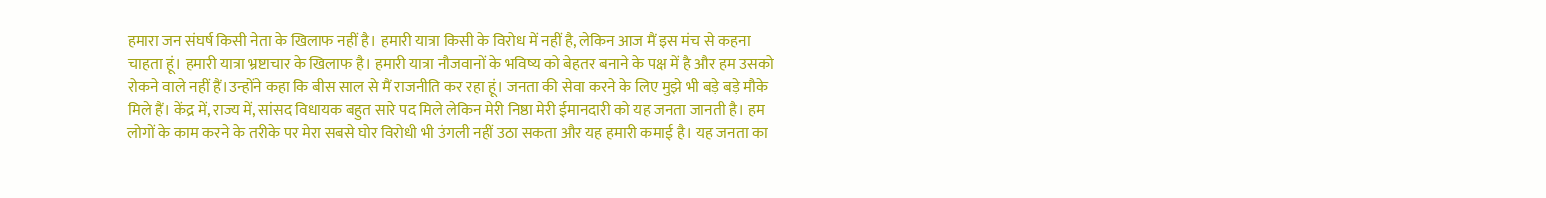हमारा जन संघर्ष किसी नेता के खिलाफ नहीं है। हमारी यात्रा किसी के विरोध में नहीं है, लेकिन आज मैं इस मंच से कहना चाहता हूं। हमारी यात्रा भ्रष्टाचार के खिलाफ है। हमारी यात्रा नौजवानों के भविष्य को बेहतर बनाने के पक्ष में है और हम उसको रोकने वाले नहीं हैं।उन्होंने कहा कि बीस साल से मैं राजनीति कर रहा हूं। जनता की सेवा करने के लिए मुझे भी बड़े बड़े मौके मिले हैं। केंद्र में, राज्य में, सांसद विधायक बहुत सारे पद मिले लेकिन मेरी निष्ठा मेरी ईमानदारी को यह जनता जानती है। हम लोगों के काम करने के तरीके पर मेरा सबसे घोर विरोधी भी उंगली नहीं उठा सकता और यह हमारी कमाई है। यह जनता का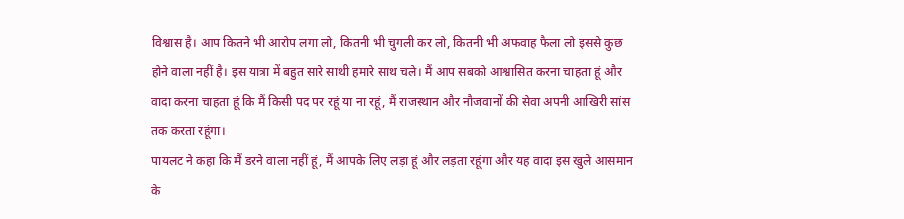विश्वास है। आप कितने भी आरोप लगा लो, कितनी भी चुगली कर लो, कितनी भी अफवाह फैला लो इससे कुछ होने वाला नहीं है। इस यात्रा में बहुत सारे साथी हमारे साथ चले। मैं आप सबको आश्वासित करना चाहता हूं और वादा करना चाहता हूं कि मैं किसी पद पर रहूं या ना रहूं, मैं राजस्थान और नौजवानों की सेवा अपनी आखिरी सांस तक करता रहूंगा।
पायलट ने कहा कि मैं डरने वाला नहीं हूं, मैं आपके लिए लड़ा हूं और लड़ता रहूंगा और यह वादा इस खुले आसमान के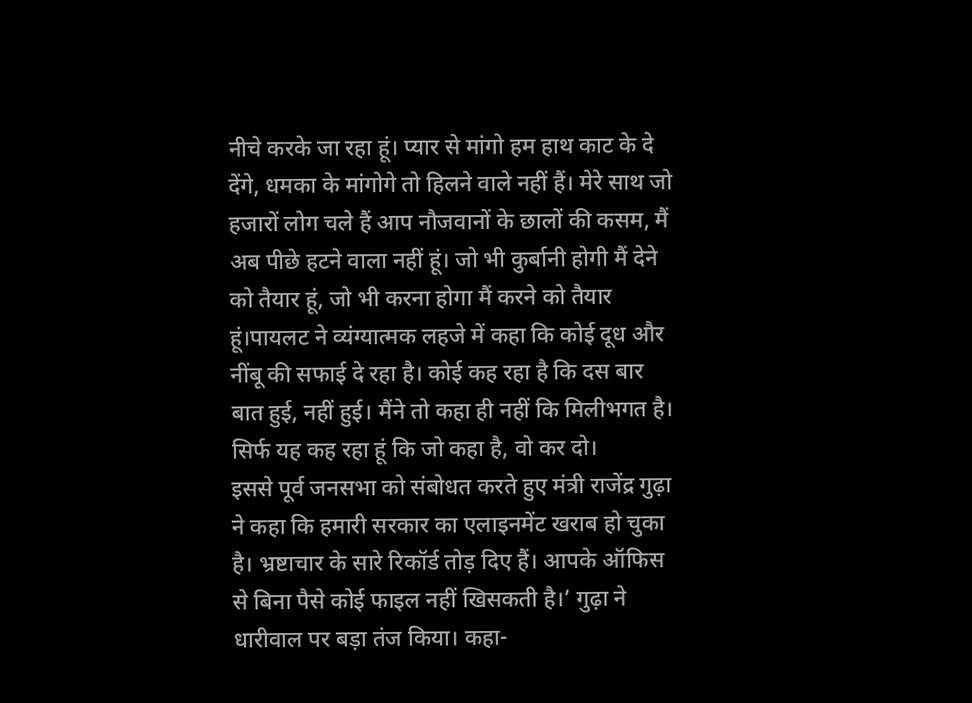नीचे करके जा रहा हूं। प्यार से मांगो हम हाथ काट के दे देंगे, धमका के मांगोगे तो हिलने वाले नहीं हैं। मेरे साथ जो हजारों लोग चले हैं आप नौजवानों के छालों की कसम, मैं अब पीछे हटने वाला नहीं हूं। जो भी कुर्बानी होगी मैं देने को तैयार हूं, जो भी करना होगा मैं करने को तैयार हूं।पायलट ने व्यंग्यात्मक लहजे में कहा कि कोई दूध और नींबू की सफाई दे रहा है। कोई कह रहा है कि दस बार बात हुई, नहीं हुई। मैंने तो कहा ही नहीं कि मिलीभगत है। सिर्फ यह कह रहा हूं कि जो कहा है, वो कर दो।
इससे पूर्व जनसभा को संबोधत करते हुए मंत्री राजेंद्र गुढ़ा ने कहा कि हमारी सरकार का एलाइनमेंट खराब हो चुका है। भ्रष्टाचार के सारे रिकॉर्ड तोड़ दिए हैं। आपके ऑफिस से बिना पैसे कोई फाइल नहीं खिसकती है।’ गुढ़ा ने धारीवाल पर बड़ा तंज किया। कहा-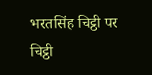भरतसिंह चिट्ठी पर चिट्ठी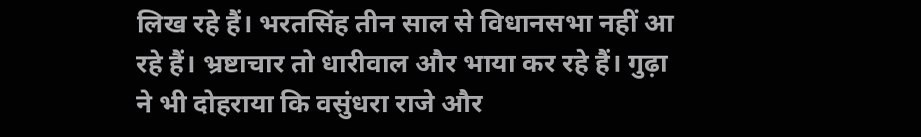लिख रहे हैं। भरतसिंह तीन साल से विधानसभा नहीं आ रहे हैं। भ्रष्टाचार तो धारीवाल और भाया कर रहे हैं। गुढ़ा ने भी दोहराया कि वसुंधरा राजे और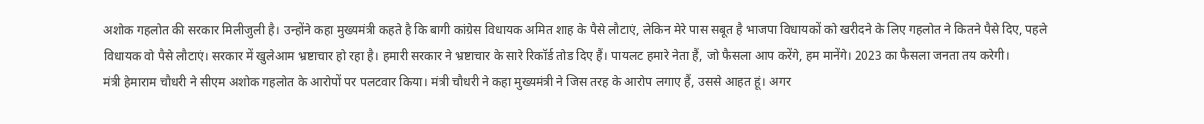अशोक गहलोत की सरकार मिलीजुली है। उन्होंने कहा मुख्यमंत्री कहते है कि बागी कांग्रेस विधायक अमित शाह के पैसे लौटाएं, लेकिन मेरे पास सबूत है भाजपा विधायकों को खरीदने के लिए गहलोत ने कितने पैसे दिए, पहले विधायक वो पैसे लौटाएं। सरकार में खुलेआम भ्रष्टाचार हो रहा है। हमारी सरकार ने भ्रष्टाचार के सारे रिकॉर्ड तोड दिए हैं। पायलट हमारे नेता हैं, जो फैसला आप करेंगे, हम मानेंगे। 2023 का फैसला जनता तय करेगी।
मंत्री हेमाराम चौधरी ने सीएम अशोक गहलोत के आरोपों पर पलटवार किया। मंत्री चौधरी ने कहा मुख्यमंत्री ने जिस तरह के आरोप लगाए हैं, उससे आहत हूं। अगर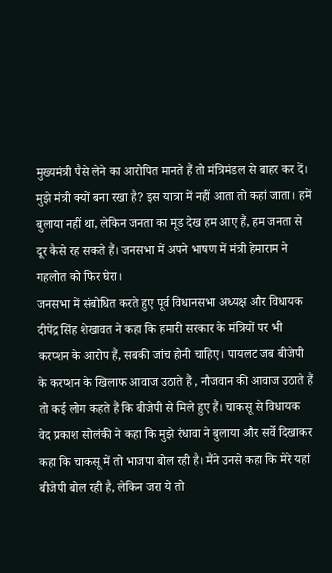मुख्यमंत्री पैसे लेने का आरोपित मानते हैं तो मंत्रिमंडल से बाहर कर दें। मुझे मंत्री क्यों बना रखा है? इस यात्रा में नहीं आता तो कहां जाता। हमें बुलाया नहीं था, लेकिन जनता का मूड देख हम आए हैं, हम जनता से दूर कैसे रह सकते हैं। जनसभा में अपने भाषण में मंत्री हेमाराम ने गहलोत को फिर घेरा।
जनसभा में संबोधित करते हुए पूर्व विधानसभा अध्यक्ष और विधायक दीपेंद्र सिंह शेखावत ने कहा कि हमारी सरकार के मंत्रियों पर भी करप्शन के आरोप हैं, सबकी जांच होनी चाहिए। पायलट जब बीजेपी के करप्शन के खिलाफ आवाज उठाते हैं , नौजवान की आवाज उठाते हैं तो कई लोग कहते हैं कि बीजेपी से मिले हुए हैं। चाकसू से विधायक वेद प्रकाश सोलंकी ने कहा कि मुझे रंधावा ने बुलाया और सर्वे दिखाकर कहा कि चाकसू में तो भाजपा बोल रही है। मैंने उनसे कहा कि मेरे यहां बीजेपी बोल रही है, लेकिन जरा ये तो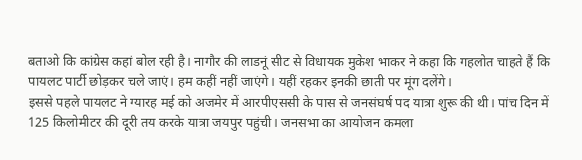बताओ कि कांग्रेस कहां बोल रही है। नागौर की लाडनूं सीट से विधायक मुकेश भाकर ने कहा कि गहलोत चाहते हैं कि पायलट पार्टी छोड़कर चले जाएं। हम कहीं नहीं जाएंगे। यहीं रहकर इनकी छाती पर मूंग दलेंगे।
इससे पहले पायलट ने ग्यारह मई को अजमेर में आरपीएससी के पास से जनसंघर्ष पद यात्रा शुरू की थी। पांच दिन में 125 किलोमीटर की दूरी तय करके यात्रा जयपुर पहुंची। जनसभा का आयोजन कमला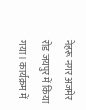नेहरू नगर अजमेर रोड जयपुर में किया गया। कार्यक्रम में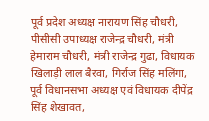पूर्व प्रदेश अध्यक्ष नारायण सिंह चौधरी, पीसीसी उपाध्यक्ष राजेन्द्र चौधरी, मंत्री हेमाराम चौधरी, मंत्री राजेन्द्र गुढा, विधायक खिलाड़ी लाल बैरवा, गिर्राज सिंह मलिंगा, पूर्व विधानसभा अध्यक्ष एवं विधायक दीपेंद्र सिंह शेखावत,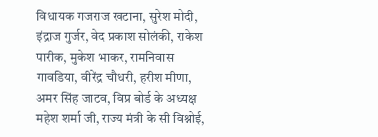विधायक गजराज खटाना, सुरेश मोदी, इंद्राज गुर्जर, वेद प्रकाश सोलंकी, राकेश पारीक, मुकेश भाकर, रामनिवास गावडिया, वीरेंद्र चौधरी, हरीश मीणा, अमर सिंह जाटव, विप्र बोर्ड के अध्यक्ष महेश शर्मा जी, राज्य मंत्री के सी विश्नोई,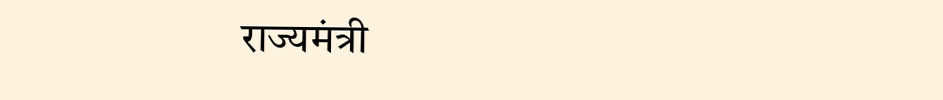राज्यमंत्री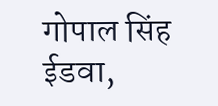गोपाल सिंह ईडवा,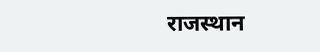राजस्थान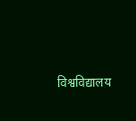विश्वविद्यालय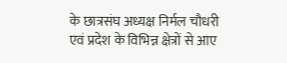के छात्रसंघ अध्यक्ष निर्मल चौधरी एवं प्रदेश के विभिन्न क्षेत्रों से आए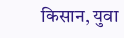किसान, युवा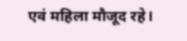एवं महिला मौजूद रहे।